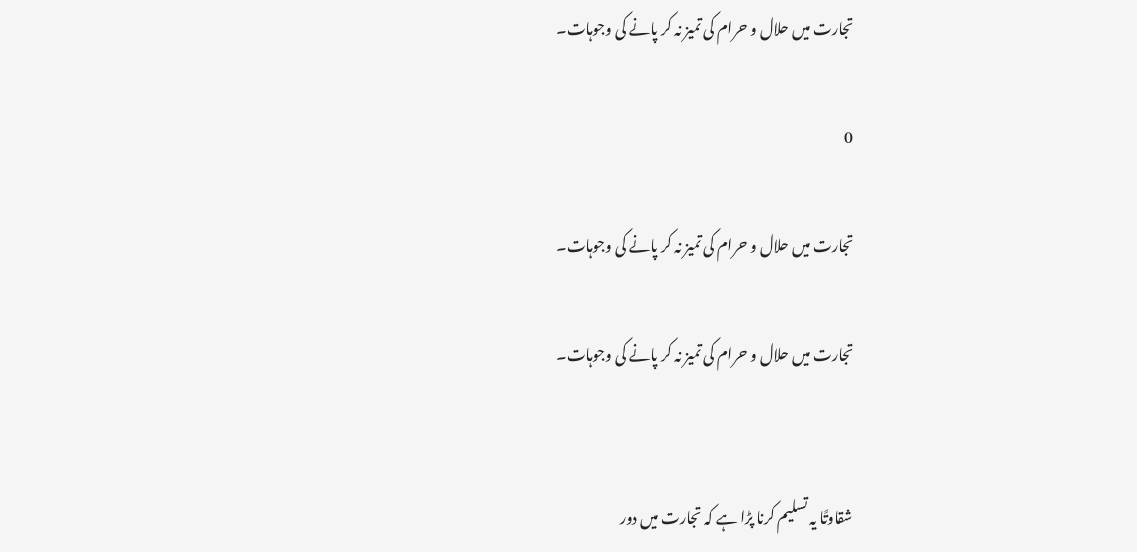تجارت میں حلال و حرام کی تمیز نہ کر پانے کی وجوہات۔

0

تجارت میں حلال و حرام کی تمیز نہ کر پانے کی وجوہات۔

تجارت میں حلال و حرام کی تمیز نہ کر پانے کی وجوہات۔


شقاوتًا یہ تسلیم کرنا پڑا ہے کہ تجارت میں دور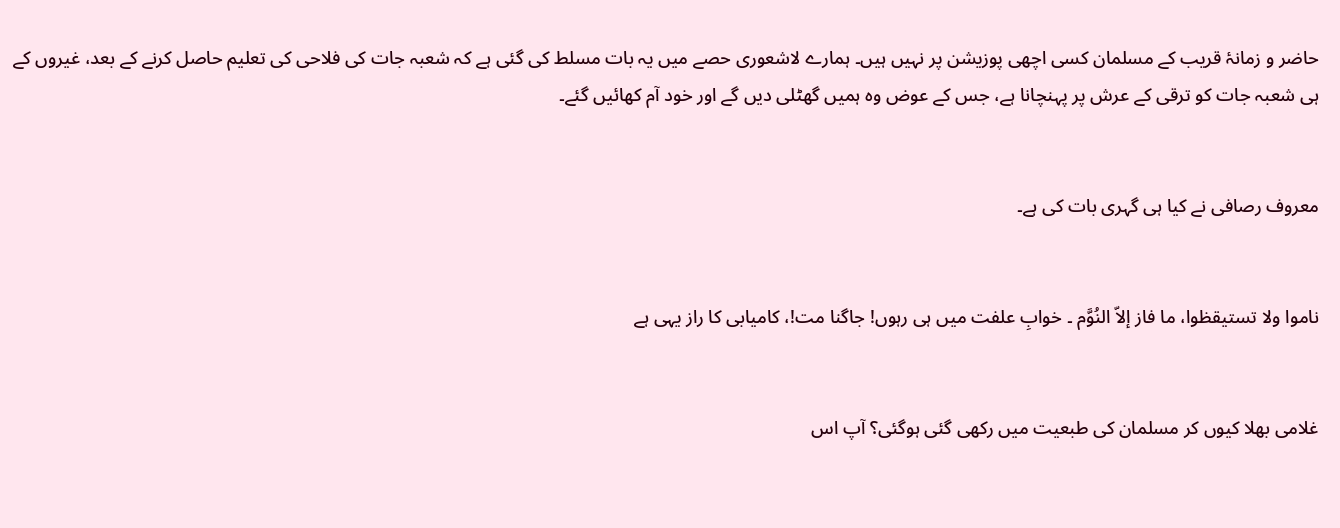حاضر و زمانۂ قریب کے مسلمان کسی اچھی پوزیشن پر نہیں ہیں۔ ہمارے لاشعوری حصے میں یہ بات مسلط کی گئی ہے کہ شعبہ جات کی فلاحی کی تعلیم حاصل کرنے کے بعد، غیروں کے ہی شعبہ جات کو ترقی کے عرش پر پہنچانا ہے، جس کے عوض وہ ہمیں گھٹلی دیں گے اور خود آم کھائیں گئے۔


معروف رصافی نے کیا ہی گہری بات کی ہے۔


ناموا ولا تستيقظوا، ما فاز إلاّ النُوَّم ۔ خوابِ علفت میں ہی رہوں! جاگنا مت!، کامیابی کا راز یہی ہے


غلامی بھلا کیوں کر مسلمان کی طبعیت میں رکھی گئی ہوگئی؟ آپ اس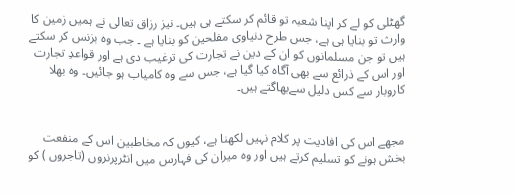گھٹلی کو لے کر اپنا شعبہ تو قائم کر سکتے ہی ہیں۔ نیز رزاق تعالی نے ہمیں زمین کا وارث تو بنایا ہی ہے، جس طرح دنیاوی مفلحین کو بنایا ہے ۔ جب وہ بزنس کر سکتے ہیں تو جن مسلمانوں کو ان کے دین نے تجارت کی ترغیب دی ہے اور قواعدِ تجارت اور اس کے ذرائع سے بھی آگاہ کیا گیا ہے، جس سے وہ کامیاب ہو جائیں۔ وہ بھلا کاروبار سے کس دلیل سےبھاگتے ہیں۔


مجھے اس کی افادیت پر کلام نہیں لکھنا ہے، کیوں کہ مخاطبین اس کے منفعت بخش ہونے کو تسلیم کرتے ہیں اور وہ میران کی فہارس میں انٹرپرنروں (تاجروں ) کو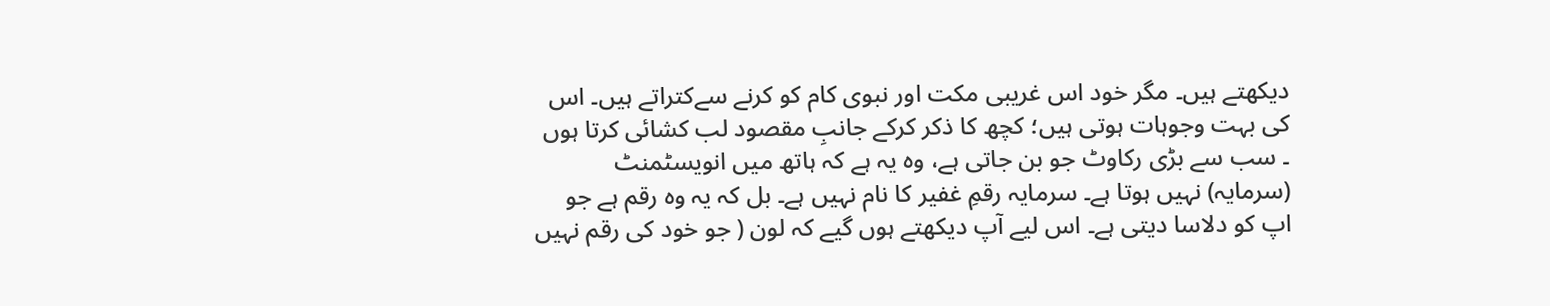دیکھتے ہیں۔ مگر خود اس غریبی مکت اور نبوی کام کو کرنے سےکتراتے ہیں۔ اس کی بہت وجوہات ہوتی ہیں؛ کچھ کا ذکر کرکے جانبِ مقصود لب کشائی کرتا ہوں ۔ سب سے بڑی رکاوٹ جو بن جاتی ہے، وہ یہ ہے کہ ہاتھ میں انویسٹمنٹ (سرمایہ) نہیں ہوتا ہے۔ سرمایہ رقمِ غفیر کا نام نہیں ہے۔ بل کہ یہ وہ رقم ہے جو اپ کو دلاسا دیتی ہے۔ اس لیے آپ دیکھتے ہوں گیے کہ لون ( جو خود کی رقم نہیں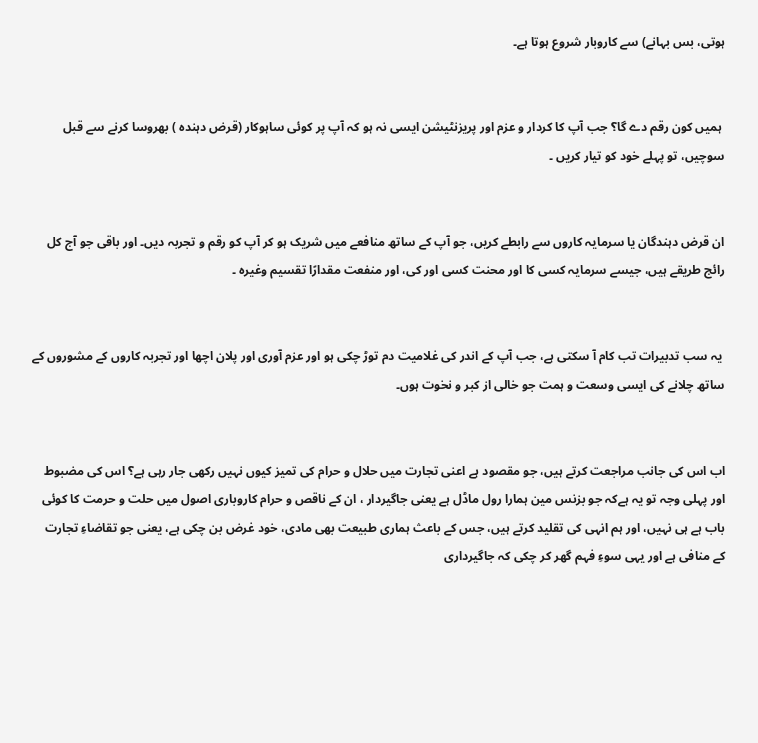ہوتی، بس بہانے) سے کاروبار شروع ہوتا ہے۔


 ہمیں کون رقم دے گا؟ جب آپ کا کردار و عزم اور پریزنٹیشن ایسی نہ ہو کہ آپ پر کوئی ساہوکار (قرض دہندہ ) بھروسا کرنے سے قبل سوچیں، تو پہلے خود کو تیار کریں ۔


ان قرض دہندگان یا سرمایہ کاروں سے رابطے کریں، جو آپ کے ساتھ منافعے میں شریک ہو کر آپ کو رقم و تجربہ دیں۔ اور باقی جو آج کل رائج طریقے ہیں، جیسے سرمایہ کسی کا اور محنت کسی اور کی، اور منفعت مقدارًا تقسیم وغیرہ ۔


 یہ سب تدبیرات تب کام آ سکتی ہے، جب آپ کے اندر کی غلامیت دم توڑ چکی ہو اور عزم آوری اور پلان اچھا اور تجربہ کاروں کے مشوروں کے ساتھ چلانے کی ایسی وسعت و ہمت جو خالی از کبر و نخوت ہوں۔


اب اس کی جانب مراجعت کرتے ہیں، جو مقصود ہے اعنی تجارت میں حلال و حرام کی تمیز کیوں نہیں رکھی جار رہی ہے؟ اس کی مضبوط اور پہلی وجہ تو یہ ہےکہ جو بزنس مین ہمارا رول ماڈل ہے یعنی جاگیردار ، ان کے ناقص و حرام کاروباری اصول میں حلت و حرمت کا کوئی باب ہے ہی نہیں، اور ہم انہی کی تقلید کرتے ہیں، جس کے باعث ہماری طبیعت بھی مادی، خود غرض بن چکی ہے، یعنی جو تقاضاءِ تجارت کے منافی ہے اور یہی سوءِ فہم گھر کر چکی کہ جاگیرداری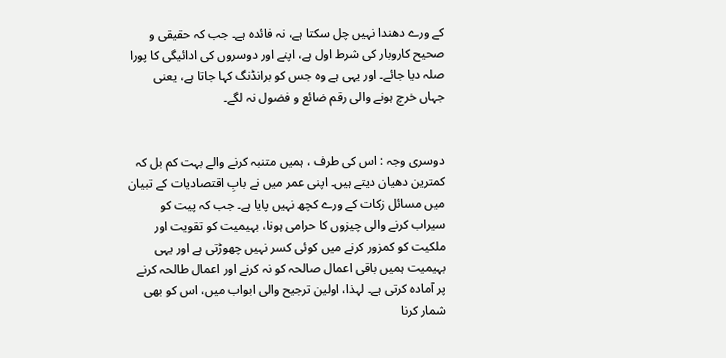کے ورے دھندا نہیں چل سکتا ہے، نہ فائدہ ہے۔ جب کہ حقیقی و صحیح کاروبار کی شرط اول ہے، اپنے اور دوسروں کی ادائیگی کا پورا صلہ دیا جائے۔ اور یہی ہے وہ جس کو برانڈنگ کہا جاتا ہے، یعنی جہاں خرچ ہونے والی رقم ضائع و فضول نہ لگے۔


دوسری وجہ : اس کی طرف ، ہمیں متنبہ کرنے والے بہت کم بل کہ کمترین دھیان دیتے ہیں۔ اپنی عمر میں نے بابِ اقتصادیات کے تبیان میں مسائل زکات کے ورے کچھ نہیں پایا ہے۔ جب کہ پیت کو سیراب کرنے والی چیزوں کا حرامی ہونا، بہیمیت کو تقویت اور ملکیت کو کمزور کرنے میں کوئی کسر نہیں چھوڑتی ہے اور یہی بہیمیت ہمیں باقی اعمال صالحہ کو نہ کرنے اور اعمال طالحہ کرنے پر آمادہ کرتی ہے۔ لہذا، اولین ترجیح والی ابواب میں، اس کو بھی شمار کرنا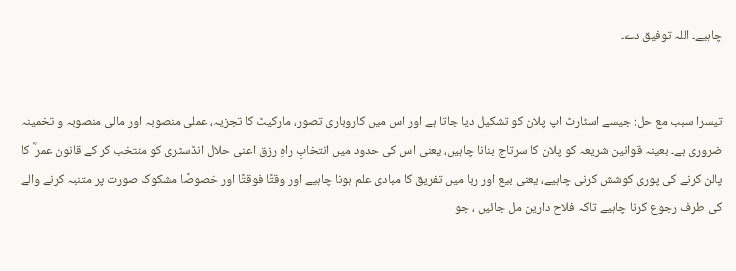چاہیے۔ اللہ توفیق دے۔


تیسرا سبب مع حل: جیسے اسٹارٹ اپ پلان کو تشکیل دیا جاتا ہے اور اس میں کاروباری تصور، مارکیٹ کا تجزیہ، عملی منصوبہ اور مالی منصوبہ و تخمینہ ضروری ہے۔ بعینہ قوانین شریعہ کو پلان کا سرتاج بنانا چاہیں، یعنی اس کی حدود میں انتخابِ راہِ رزق اعنی حلال انڈسٹری کو منتخب کر کے قانون عمر ؓ کا پالن کرنے کی پوری کوشش کرنی چاہیے، یعنی بیع اور ربا میں تفریق کا مبادی علم ہونا چاہیے اور وقتًا فوقتًا اور خصوصًا مشکوک صورت پر متنبہ کرنے والے کی طرف رجوع کرنا چاہیے تاکہ فلاح دارین مل جائیں ، جو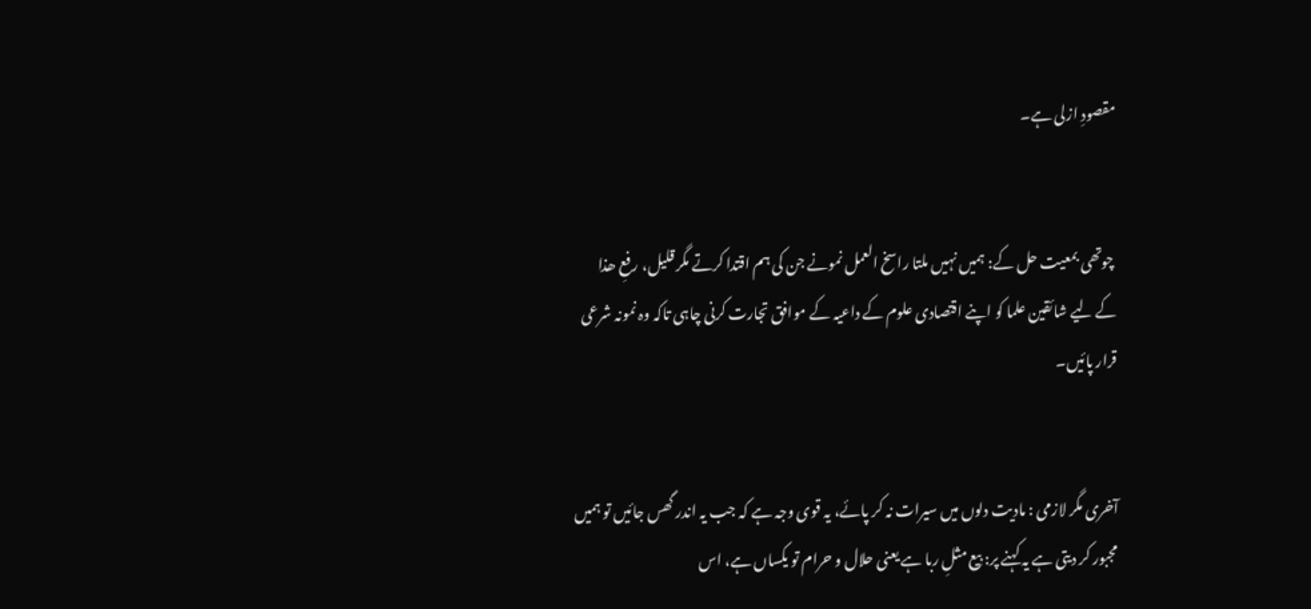مقصودِ ازلی ہے۔


 چوتھی بمعیت حل کے: ہمیں نہیں ملتا راسخ العمل نمونے جن کی ہم اقتدا کرتے مگر قلیل، رفعِ ھذا کے لیے شائقین علما کو اپنے اقتصادی علوم کے داعیہ کے موافق تجارت کرنی چاہی تاکہ وہ نمونہ شرعی قرار پائیں۔


آخری مگر لازمی : مادیت دلوں میں سیرات نہ کر پائے، یہ قوی وجہ ہے کہ جب یہ اندر گھس جائیں تو ہمیں مجبور کر دیتی ہے یہ کہنے پر: بیع مثلِ ربا ہے یعنی حلال و حرام تو یکساں ہے، اس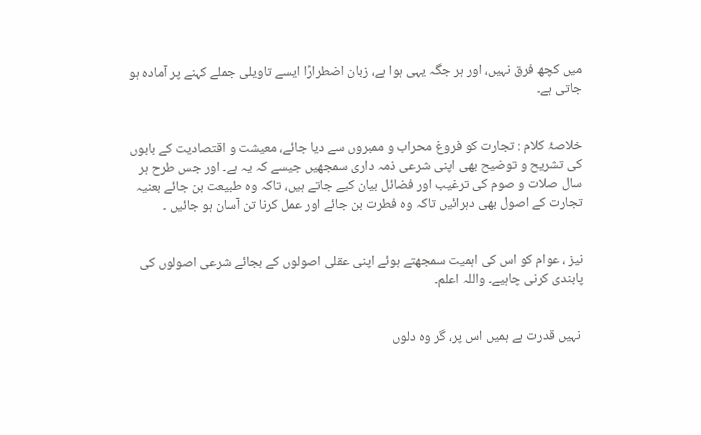میں کچھ فرق نہیں، اور ہر جگہ یہی ہوا ہے، زبان اضطرارًا ایسے تاویلی جملے کہنے پر آمادہ ہو جاتی ہے۔


خلاصۂ کلام : تجارت کو فروغ محراب و ممبروں سے دیا جائے، معیشت و اقتصادیت کے بابوں کی تشریح و توضیح بھی اپنی شرعی ذمہ داری سمجھیں جیسے کہ یہ ہے۔ اور جس طرح ہر سال صلات و صوم کی ترغیب اور فضائل بیان کیے جاتے ہیں، تاکہ وہ طبیعت بن جائے بعنیہ تجارت کے اصول بھی دہرائیں تاکہ وہ فطرت بن جائے اور عمل کرنا تن آسان ہو جائیں ۔


نیز ، عوام کو اس کی اہمیت سمجھتے ہوئے اپنی عقلی اصولوں کے بجائے شرعی اصولوں کی پابندی کرنی چاہیے۔ واللہ اعلم۔


 نہیں قدرت ہے ہمیں اس پر، گر وہ دلوں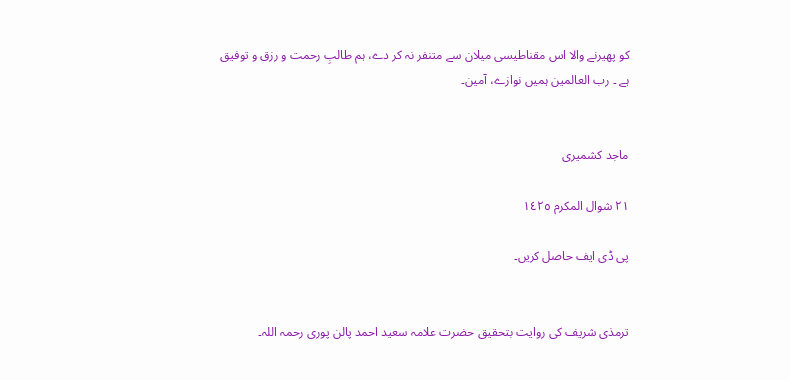کو پھیرنے والا اس مقناطیسی میلان سے متنفر نہ کر دے، ہم طالبِ رحمت و رزق و توفیق ہے ۔ رب العالمین ہمیں نوازے، آمین۔


ماجد کشمیری

٢١ شوال المکرم ١٤٢٥

پی ڈی ایف حاصل کریں۔


ترمذی شریف کی روایت بتحقیق حضرت علامہ سعید احمد پالن پوری رحمہ اللہ۔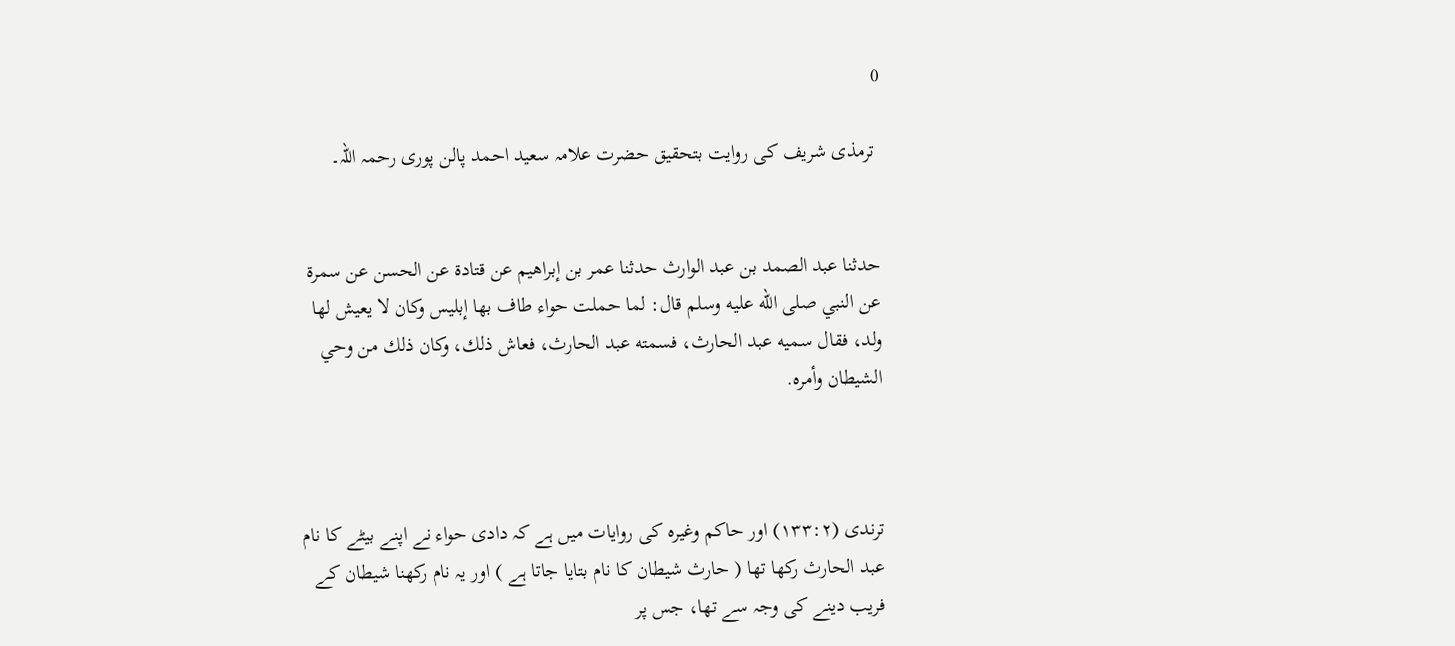0

 ترمذی شریف کی روایت بتحقیق حضرت علامہ سعید احمد پالن پوری رحمہ اللہ۔


حدثنا عبد الصمد بن عبد الوارث حدثنا عمر بن إبراهيم عن قتادة عن الحسن عن سمرة عن النبي صلى الله عليه وسلم قال: لما حملت حواء طاف بها إبليس وكان لا يعيش لها ولد، فقال سميه عبد الحارث، فسمته عبد الحارث، فعاش ذلك، وكان ذلك من وحي الشيطان وأمره.



ترندی (۱۳۳:۲) اور حاکم وغیرہ کی روایات میں ہے کہ دادی حواء نے اپنے بیٹے کا نام عبد الحارث رکھا تھا ( حارث شیطان کا نام بتایا جاتا ہے ) اور یہ نام رکھنا شیطان کے فریب دینے کی وجہ سے تھا، جس پر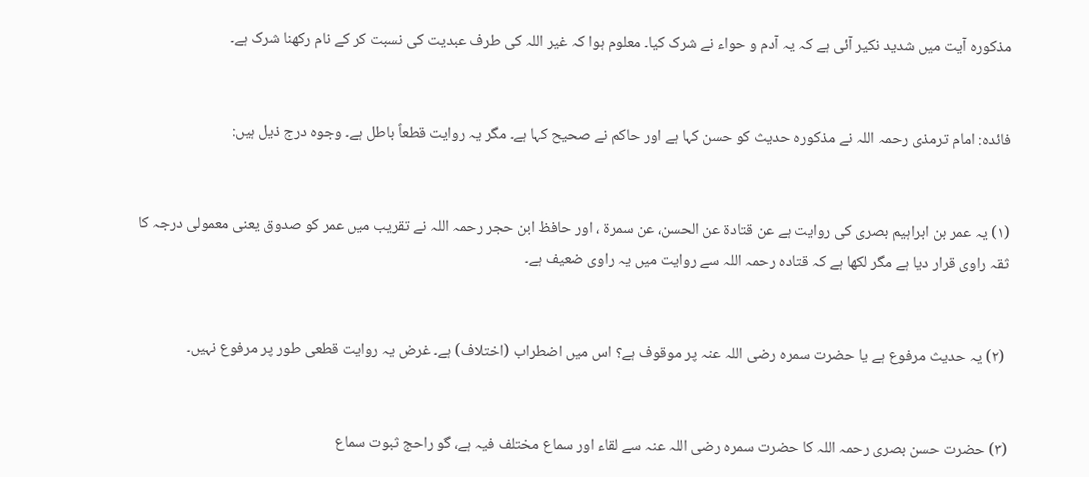مذکورہ آیت میں شدید نکیر آئی ہے کہ یہ آدم و حواء نے شرک کیا۔ معلوم ہوا کہ غیر اللہ کی طرف عبدیت کی نسبت کر کے نام رکھنا شرک ہے۔


فائدہ: امام ترمذی رحمہ اللہ نے مذکورہ حدیث کو حسن کہا ہے اور حاکم نے صحیح کہا ہے۔ مگر یہ روایت قطعاً باطل ہے۔ وجوہ درج ذیل ہیں:


(۱) یہ عمر بن ابراہیم بصری کی روایت ہے عن قتادة عن الحسن، عن سمرة ، اور حافظ ابن حجر رحمہ اللہ نے تقریب میں عمر کو صدوق یعنی معمولی درجہ کا ثقہ راوی قرار دیا ہے مگر لکھا ہے کہ قتادہ رحمہ اللہ سے روایت میں یہ راوی ضعیف ہے۔


 (۲) یہ حدیث مرفوع ہے یا حضرت سمرہ رضی اللہ عنہ پر موقوف ہے؟ اس میں اضطراب (اختلاف) ہے۔ غرض یہ روایت قطعی طور پر مرفوع نہیں۔


(۳) حضرت حسن بصری رحمہ اللہ کا حضرت سمرہ رضی اللہ عنہ سے لقاء اور سماع مختلف فیہ ہے، گو راحج ثبوت سماع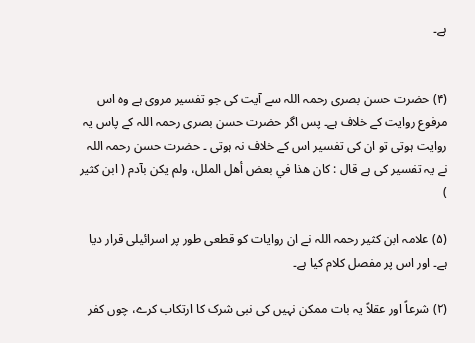ہے۔


(۴) حضرت حسن بصری رحمہ اللہ سے آیت کی جو تفسیر مروی ہے وہ اس مرفوع روایت کے خلاف ہے۔ پس اگر حضرت حسن بصری رحمہ اللہ کے پاس یہ روایت ہوتی تو ان کی تفسیر اس کے خلاف نہ ہوتی ۔ حضرت حسن رحمہ اللہ نے یہ تفسیر کی ہے قال : كان هذا في بعض أهل الملل، ولم يكن بآدم ( ابن كثیر )

(۵) علامہ ابن کثیر رحمہ اللہ نے ان روایات کو قطعی طور پر اسرائیلی قرار دیا ہے۔ اور اس پر مفصل کلام کیا ہے۔

(۲) شرعاً اور عقلاً یہ بات ممکن نہیں کی نبی شرک کا ارتکاب کرے، چوں کفر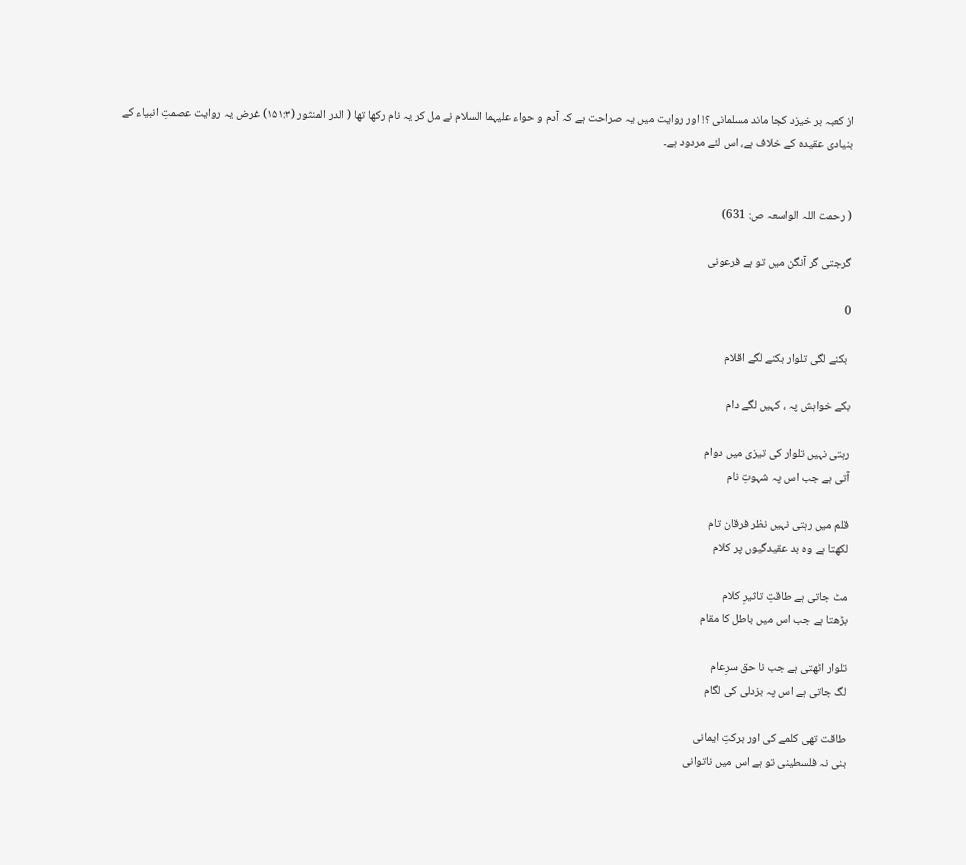از کعبہ بر خیزد کجا ماند مسلمانی ؟! اور روایت میں یہ صراحت ہے کہ آدم و حواء علیہما السلام نے مل کر یہ نام رکھا تھا ( الدر المنثور (۱۵۱:۳) غرض یہ روایت عصمتِ انبیاء کے بنیادی عقیدہ کے خلاف ہے، اس لئے مردود ہے۔


( رحمت اللہ الواسعہ ص: 631)

گرجتی گر آنگن میں تو ہے فرعونی

0

 بکنے لگی تلوار بکنے لگے اقلام

بکے خواہش پہ ، کہیں لگے دام

رہتی نہیں تلوار کی تیزی میں دوام
آتی ہے جب اس پہ شہوتِ نام

قلم میں رہتی نہیں نظر فرقان تام
لکھتا ہے وہ بد عقیدگیوں پر کلام

مٹ جاتی ہے طاقتِ تاثیرِ کلام
بڑھتا ہے جب اس میں باطل کا مقام

تلوار اٹھتی ہے جب نا حق سرِعام
لگ جاتی ہے اس پہ بزدلی کی لگام

طاقت تھی کلمے کی اور برکتِ ایمانی
بنی نہ فلسطینی تو ہے اس میں ناتوانی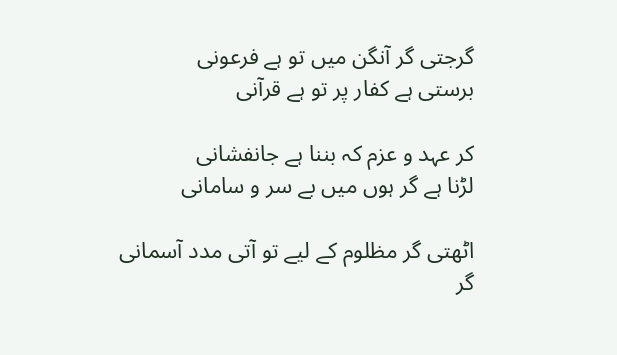گرجتی گر آنگن میں تو ہے فرعونی
برستی ہے کفار پر تو ہے قرآنی

کر عہد و عزم کہ بننا ہے جانفشانی
لڑنا ہے گر ہوں میں بے سر و سامانی

اٹھتی گر مظلوم کے لیے تو آتی مدد آسمانی
گر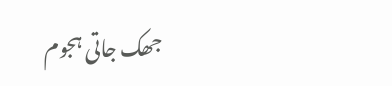جھک جاتی ہجوم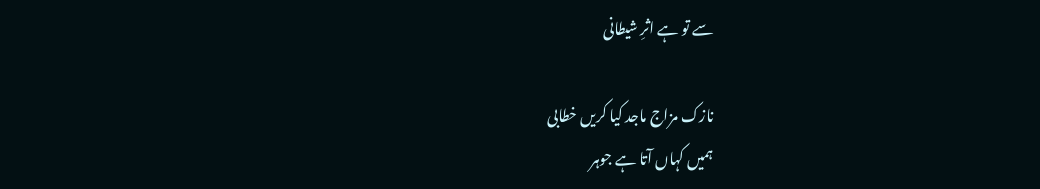سے تو ہے اثرِ شیطانی

نازک مزاج ماجد کیا کریں خطابی
ہمیں کہاں آتا ہے جوہر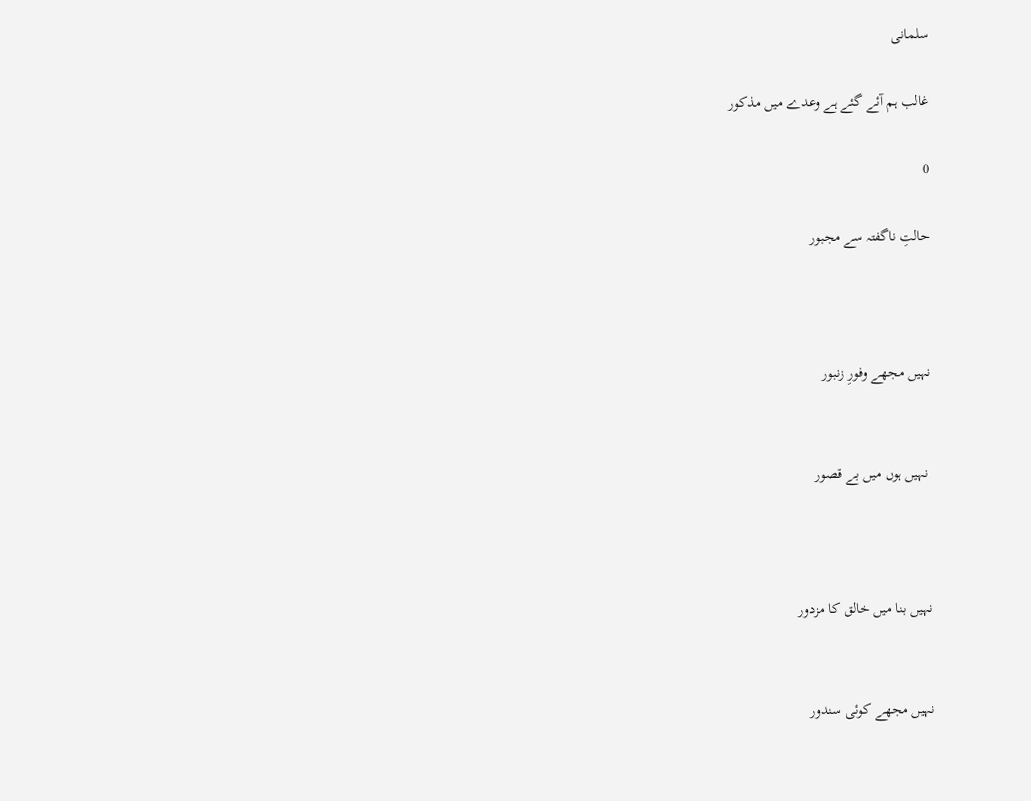سلمانی

غالب ہم آئے گئے ہے وعدے میں مذکور

0

حالتِ ناگفتہ سے مجبور



نہیں مجھے وفورِ زنبور


 نہیں ہوں میں بے قصور



نہیں بنا میں خالق کا مزدور


نہیں مجھے کوئی سندور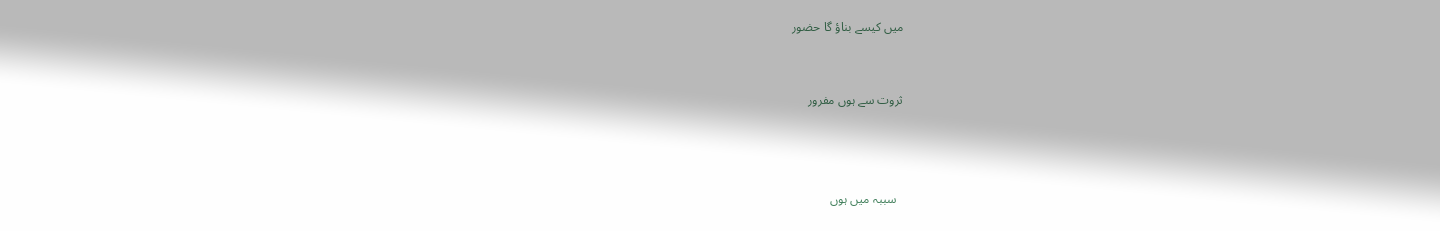میں کیسے بناؤ گا حضور


ثروت سے ہوں مفرور



  سببہ میں ہوں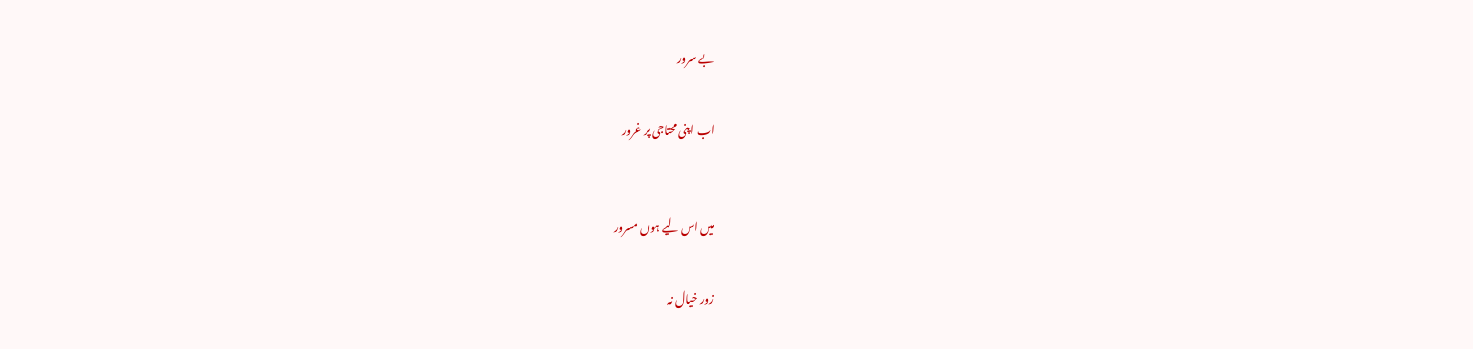بے سرور


اب اپنی محتاجی پر غرور



میں اس لیے ہوں مسرور


زور خیال نہ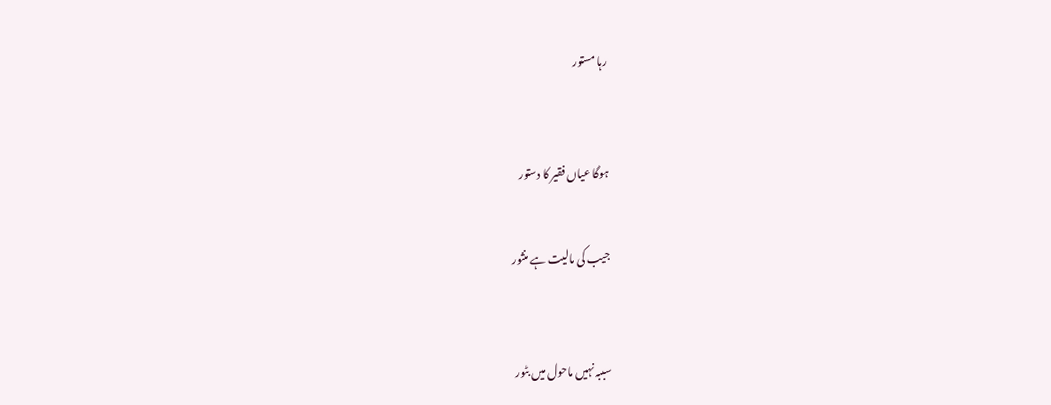رہا مستور



ہوگا عیاں فقیر کا دستور


جیب کی مالیت ہے منثور



سببہ نہیں ماحول میں بٹور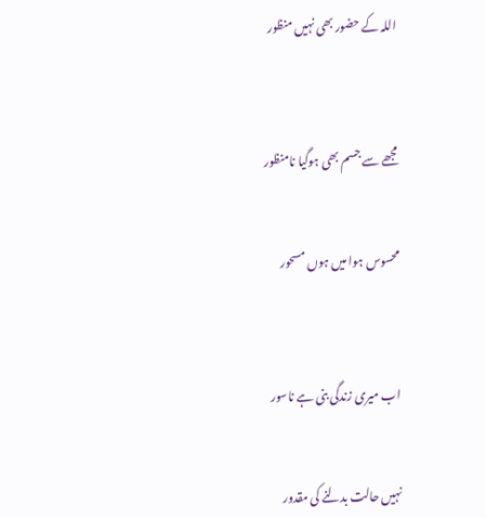اللہ کے حضور بھی نہیں منظور



مجھے سے جسم بھی ہوگیا نامنظور


محسوس ہوا میں ہوں مسحور



اب میری زندگی بنی ہے ناسور


نہیں حالت بدلنے کی مقدور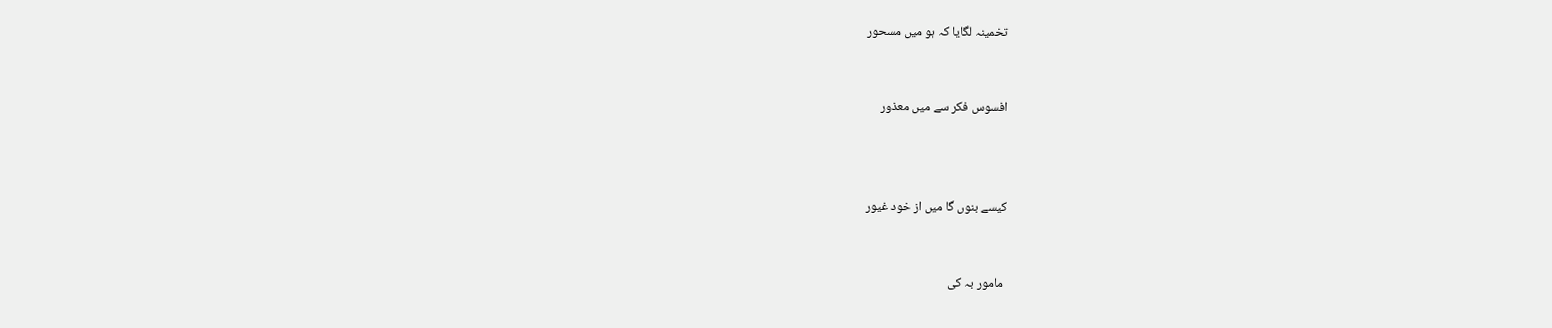تخمینہ لگایا کہ ہو میں مسحور


افسوس فکر سے میں معذور



کیسے بنوں گا میں از خود غیور


 مامور بہ کی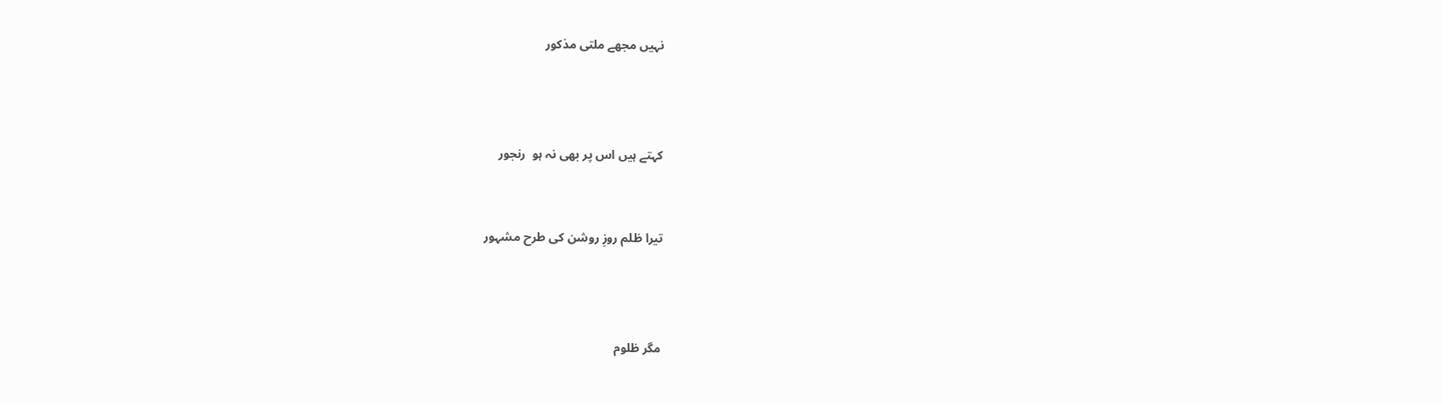نہیں مجھے ملتی مذکور



کہتے ہیں اس پر بھی نہ ہو  رنجور


تیرا ظلم روزِ روشن کی طرح مشہور



مگر ظلوم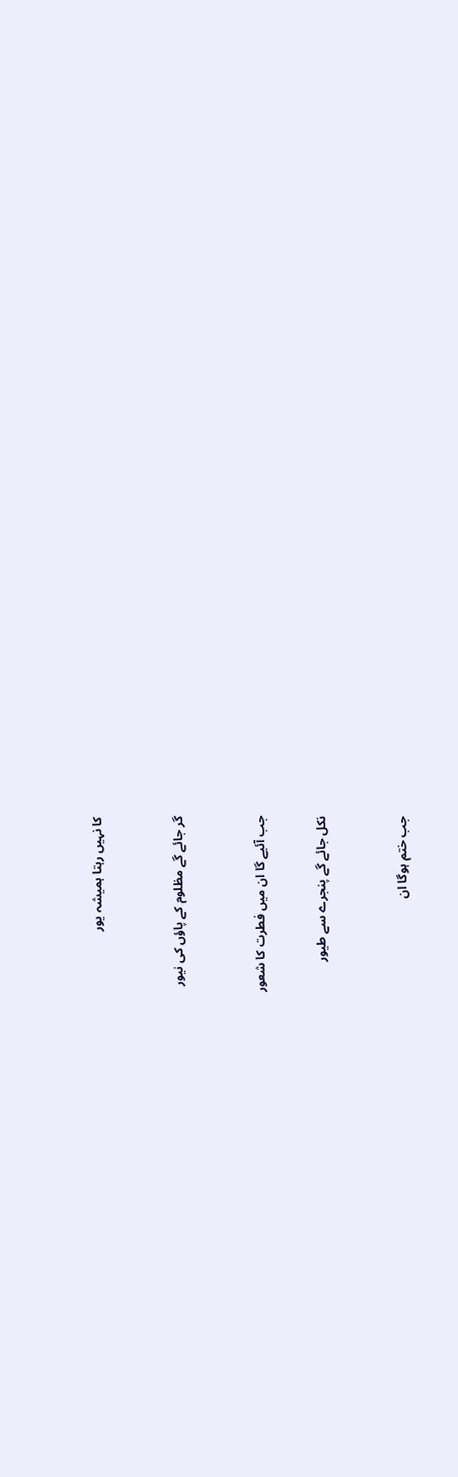کا نہیں رہتا ہمیشہ یور



گر جائے گے مظلوم کے پاؤں کی نیور



جب آئیے گا ان میں فطرت کا شعور


نکل جائے گے پنجرے سے طیور



جب ختم ہوگا ان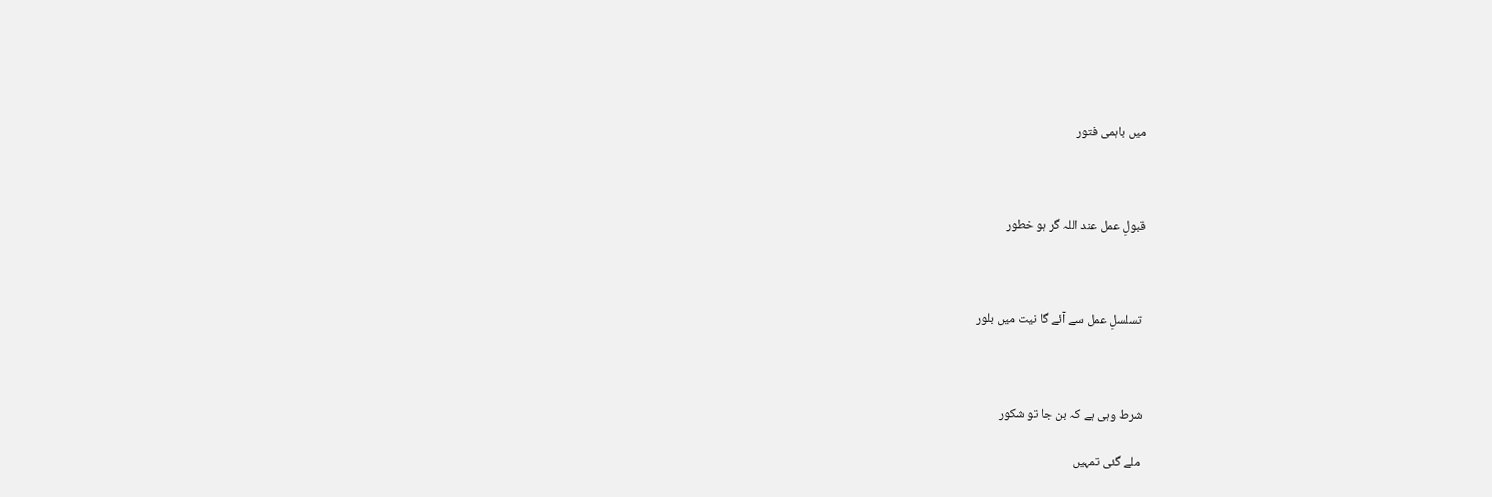میں باہمی فتور



قبولِ عمل عند اللہ گر ہو خطور



 تسلسلِ عمل سے آئے گا نیت میں بلور



شرط وہی ہے کہ بن جا تو شکور

 ملے گئی تمہیں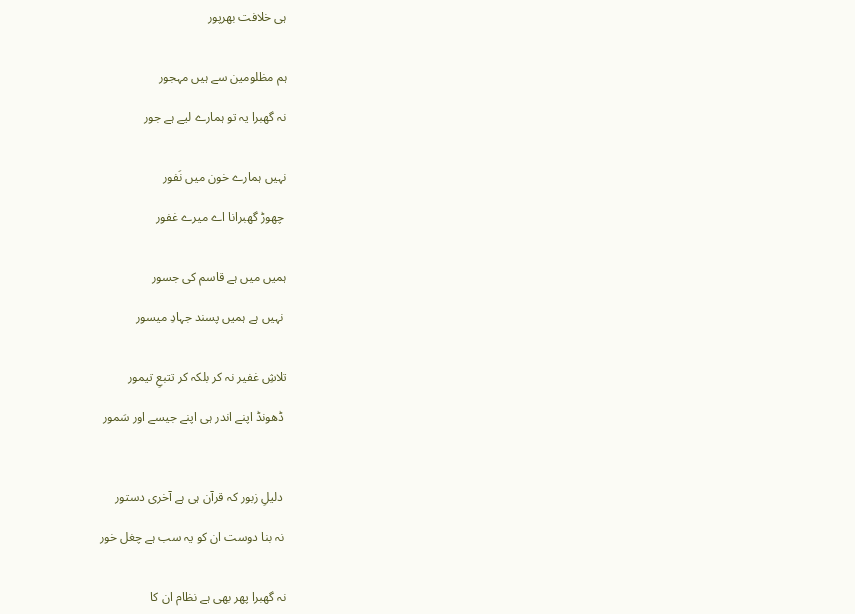ہی خلافت بھرپور


ہم مظلومین سے ہیں مہجور

نہ گھبرا یہ تو ہمارے لیے ہے جور


نہیں ہمارے خون میں نَفور

 چھوڑ گھبرانا اے میرے غفور


ہمیں میں ہے قاسم کی جسور

 نہیں ہے ہمیں پسند جہادِ میسور


تلاشِ غفیر نہ کر بلکہ کر تتبعِ تیمور

 ڈھونڈ اپنے اندر ہی اپنے جیسے اور سَمور



 دلیلِ زبور کہ قرآن ہی ہے آخری دستور

 نہ بنا دوست ان کو یہ سب ہے چغل خور


نہ گھبرا پھر بھی ہے نظام ان کا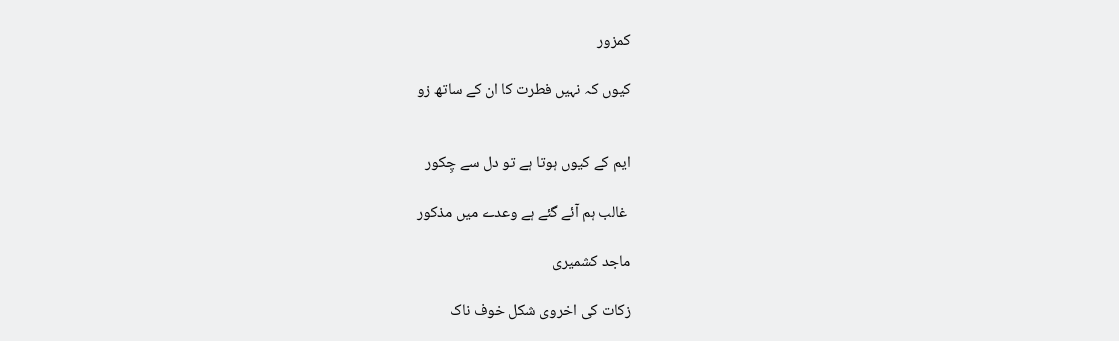کمزور

کیوں کہ نہیں فطرت کا ان کے ساتھ زو


ایم کے کیوں ہوتا ہے تو دل سے چِکور

 غالب ہم آئے گئے ہے وعدے میں مذکور

ماجد کشمیری

زکات کی اخروی شکل خوف ناک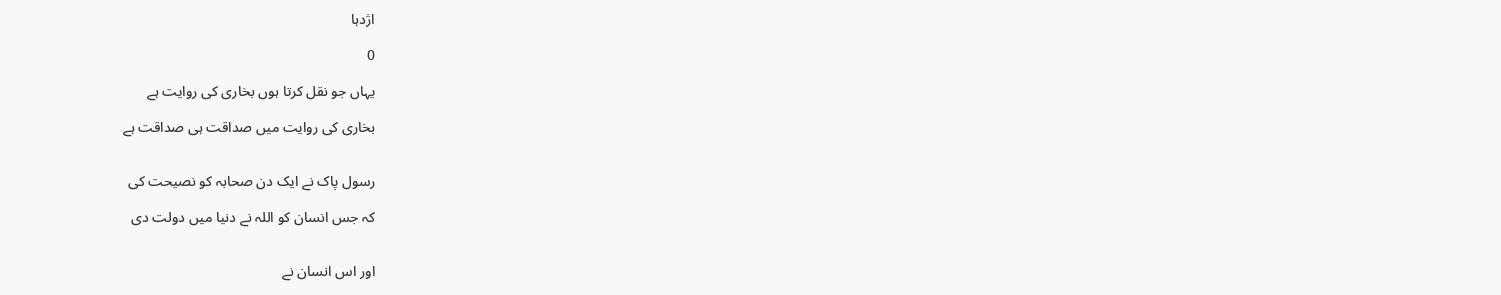اژدہا

0

یہاں جو نقل کرتا ہوں بخاری کی روایت ہے

بخاری کی روایت میں صداقت ہی صداقت ہے


رسول پاک نے ایک دن صحابہ کو نصیحت کی

کہ جس انسان کو اللہ نے دنیا میں دولت دی


اور اس انسان نے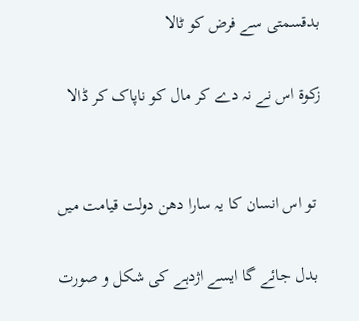بدقسمتی سے فرض کو ٹالا

زکوۃ اس نے نہ دے کر مال کو ناپاک کر ڈالا


 تو اس انسان کا یہ سارا دھن دولت قیامت میں

 بدل جائے گا ایسے اژدہے کی شکل و صورت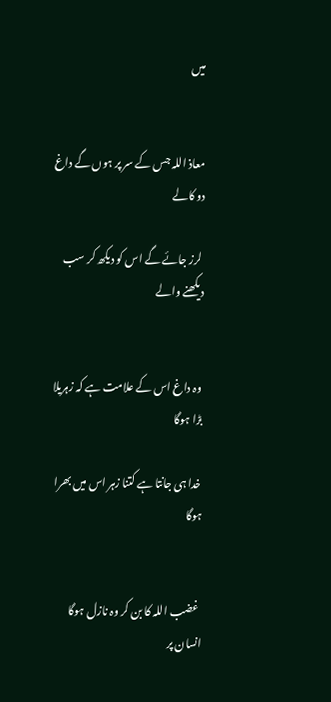میں


معاذ اللہ جس کے سر پر ہوں گے داغ دو کالے

 لرز جائے گے اس کو دیکھ کر سب دیکھنے والے


 وہ داغ اس کے علامت ہے کہ زہریلا بڑا ہوگا

 خدا ہی جانتا ہے کتنا زہر اس میں بھرا ہوگا


 غضب اللہ کا بن کر وہ نازل ہوگا انسان پر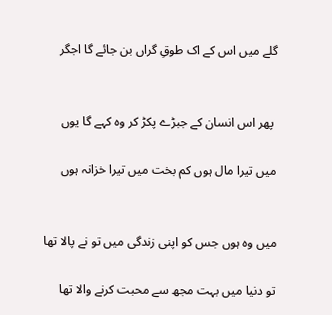گلے میں اس کے اک طوقِ گراں بن جائے گا اجگر


 پھر اس انسان کے جبڑے پکڑ کر وہ کہے گا یوں

میں تیرا مال ہوں کم بخت میں تیرا خزانہ ہوں


میں وہ ہوں جس کو اپنی زندگی میں تو نے پالا تھا

تو دنیا میں بہت مجھ سے محبت کرنے والا تھا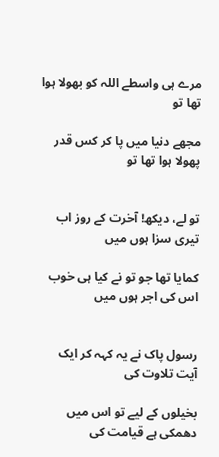مرے ہی واسطے اللہ کو بھولا ہوا تھا تو

مجھے دنیا میں پا کر کس قدر پھولا ہوا تھا تو


تو لے، دیکھ! آخرت کے روز اب تیری سزا ہوں میں

کمایا تھا جو تو نے کیا ہی خوب اس کی اجر ہوں میں


رسول پاک نے یہ کہہ کر ایک آیت تلاوت کی

بخیلوں کے لیے تو اس میں دھمکی ہے قیامت کی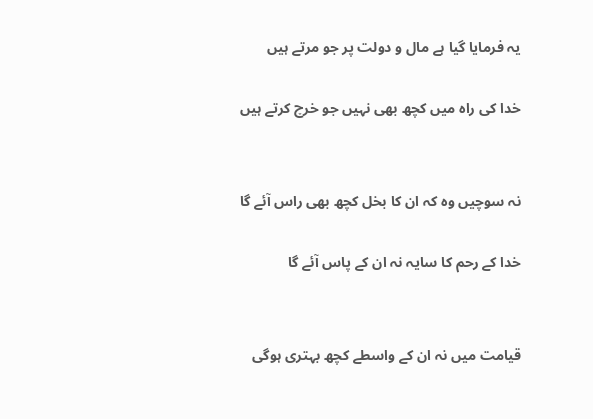یہ فرمایا گیا ہے مال و دولت پر جو مرتے ہیں

خدا کی راہ میں کچھ بھی نہیں جو خرچ کرتے ہیں


نہ سوچیں وہ کہ ان کا بخل کچھ بھی راس آئے گا

خدا کے رحم کا سایہ نہ ان کے پاس آئے گا


قیامت میں نہ ان کے واسطے کچھ بہتری ہوگی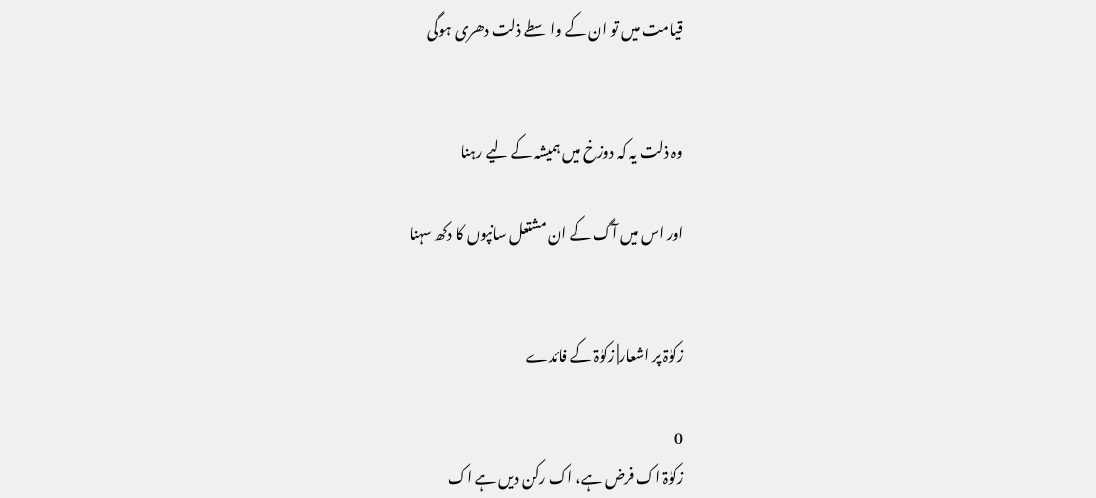قیامت میں تو ان کے واسطے ذلت دھری ہوگی


وہ ذلت یہ کہ دوزخ میں ہمیشہ کے لیے رہنا

اور اس میں آگ کے ان مشتعل سانپوں کا دکھ سہنا


زکوٰۃ پر اشعار| زکوٰۃ کے فائدے

0
زکوٰۃ اک فرض ہے، اک رکن دیں ہے اک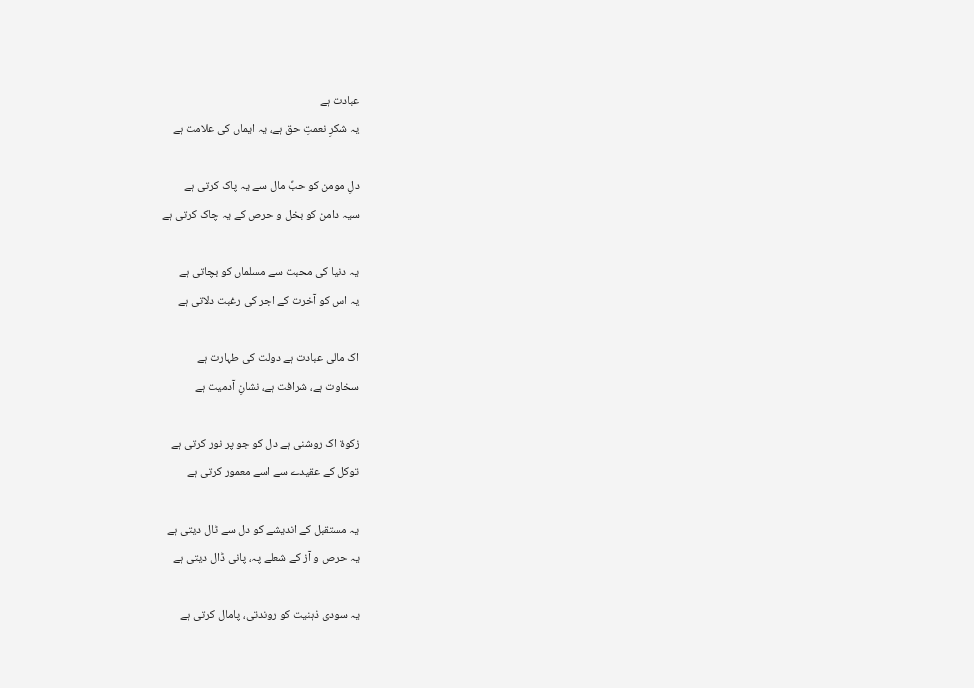عبادت ہے
یہ شکرِ نعمتِ حق ہے، یہ ایماں کی علامت ہے

دلِ مومن کو حبِّ مال سے یہ پاک کرتی ہے
سیہ دامن کو بخل و حرص کے یہ چاک کرتی ہے

یہ دنیا کی محبت سے مسلماں کو بچاتی ہے
یہ اس کو آخرت کے اجر کی رغبت دلاتی ہے

اک مالی عبادت ہے دولت کی طہارت ہے
سخاوت ہے، شرافت ہے، نشانِ آدمیت ہے

زکوة اک روشنی ہے دل کو جو پر نور کرتی ہے
توکل کے عقیدے سے اسے معمور کرتی ہے

یہ مستقبل کے اندیشے کو دل سے ٹال دیتی ہے
یہ حرص و آز کے شعلے پہ، پانی ڈال دیتی ہے

یہ سودی ذہنیت کو روندتی، پامال کرتی ہے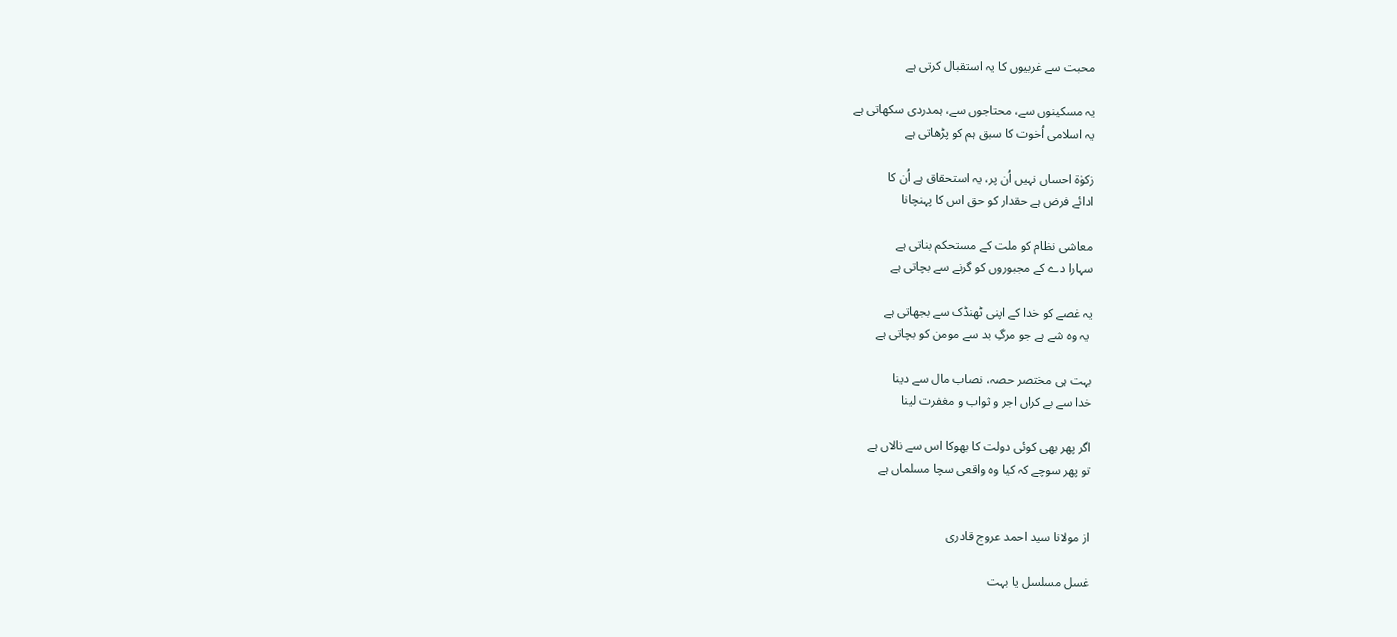محبت سے غربیوں کا یہ استقبال کرتی ہے

یہ مسکینوں سے، محتاجوں سے، ہمدردی سکھاتی ہے
یہ اسلامی اُخوت کا سبق ہم کو پڑھاتی ہے

زکوٰۃ احساں نہیں اُن پر، یہ استحقاق ہے اُن کا
ادائے فرض ہے حقدار کو حق اس کا پہنچانا

معاشی نظام کو ملت کے مستحکم بناتی ہے
سہارا دے کے مجبوروں کو گرنے سے بچاتی ہے

یہ غصے کو خدا کے اپنی ٹھنڈک سے بجھاتی ہے
 یہ وہ شے ہے جو مرگِ بد سے مومن کو بچاتی ہے

بہت ہی مختصر حصہ، نصاب مال سے دینا
خدا سے بے کراں اجر و ثواب و مغفرت لینا

اگر پھر بھی کوئی دولت کا بھوکا اس سے نالاں ہے
تو پھر سوچے کہ کیا وہ واقعی سچا مسلماں ہے


از مولانا سید احمد عروج قادری

غسل مسلسل یا بہت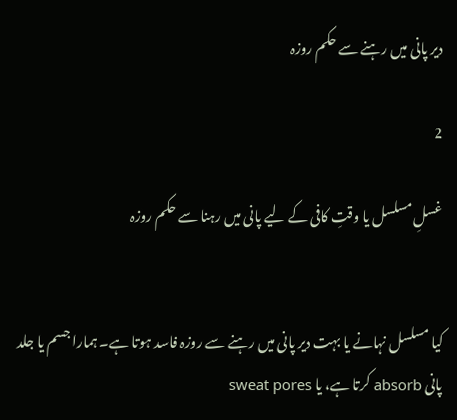دیر پانی میں رہنے سے حکم روزہ

2

غسلِ مسلسل یا وقتِ کافی کے لیے پانی میں رہنا سے حکم روزہ


کیا مسلسل نہانے یا بہت دیر پانی میں رہنے سے روزہ فاسد ہوتا ہے۔ ہمارا جسم یا جلد پانی absorb کرتا ہے، یا sweat pores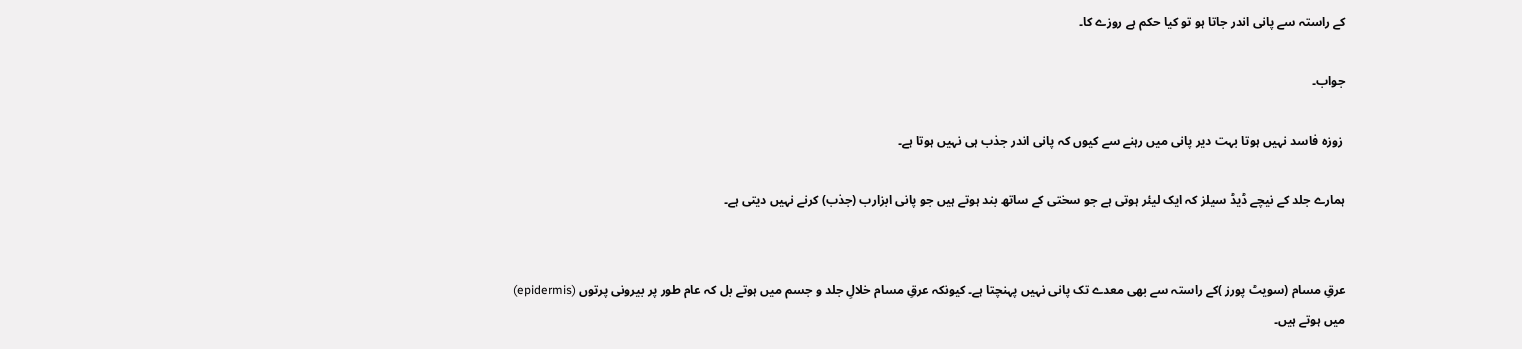کے راستہ سے پانی اندر جاتا ہو تو کیا حکم ہے روزے کا۔

جواب۔

 زوزہ فاسد نہیں ہوتا بہت دیر پانی میں رہنے سے کیوں کہ پانی اندر جذب ہی نہیں ہوتا ہے۔

ہمارے جلد کے نیچے ڈیڈ سیلز کہ ایک لیئر ہوتی ہے جو سختی کے ساتھ بند ہوتے ہیں جو پانی ابزارب (جذب) کرنے نہیں دیتی ہے۔


عرقِ مسام (سویٹ پورز )کے راستہ سے بھی معدے تک پانی نہیں پہنچتا ہے۔ کیونکہ عرقِ مسام خلالِ جلد و جسم میں ہوتے بل کہ عام طور پر بیرونی پرتوں (epidermis) میں ہوتے ہیں۔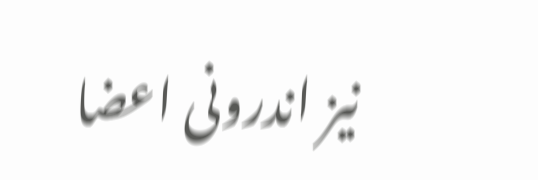نیز اندرونی اعضا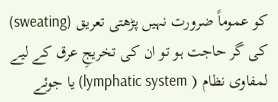کو عموماً ضرورت نہیں پڑھتی تعریق (sweating) کی گر حاجت ہو تو ان کی تخریجِ عرق کے لیے لمفاوی نظام ( lymphatic system) یا جوئے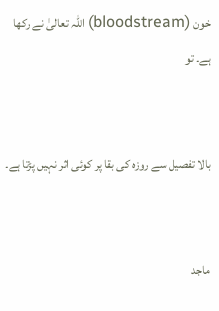خون (bloodstream) اللہ تعالیٰ نے رکھا ہے۔ تو


بالا تفصیل سے روزہ کی بقا پر کوئی اثر نہیں پڑتا ہے۔


ماجد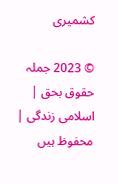کشمیری

© 2023 جملہ حقوق بحق | اسلامی زندگی | محفوظ ہیں